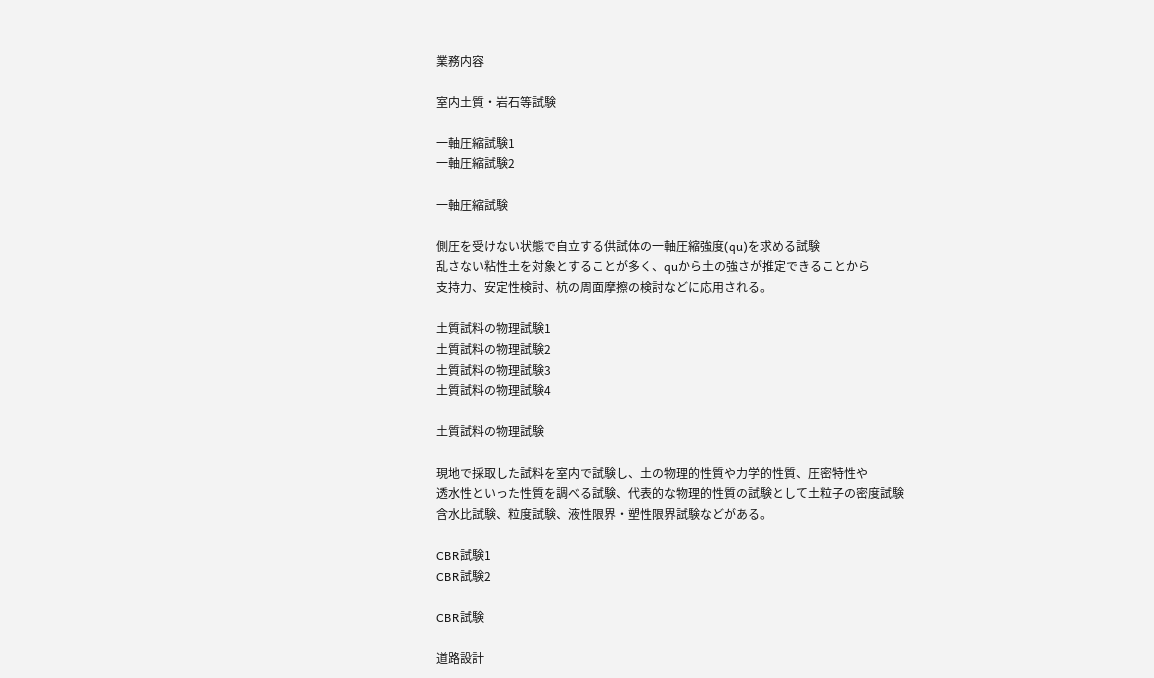業務内容

室内土質・岩石等試験

一軸圧縮試験1
一軸圧縮試験2

一軸圧縮試験

側圧を受けない状態で自立する供試体の一軸圧縮強度(qu)を求める試験
乱さない粘性土を対象とすることが多く、quから土の強さが推定できることから
支持力、安定性検討、杭の周面摩擦の検討などに応用される。

土質試料の物理試験1
土質試料の物理試験2
土質試料の物理試験3
土質試料の物理試験4

土質試料の物理試験

現地で採取した試料を室内で試験し、土の物理的性質や力学的性質、圧密特性や
透水性といった性質を調べる試験、代表的な物理的性質の試験として土粒子の密度試験
含水比試験、粒度試験、液性限界・塑性限界試験などがある。

CBR試験1
CBR試験2

CBR試験

道路設計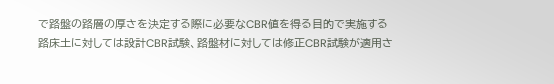で路盤の路層の厚さを決定する際に必要なCBR値を得る目的で実施する
路床土に対しては設計CBR試験、路盤材に対しては修正CBR試験が適用さ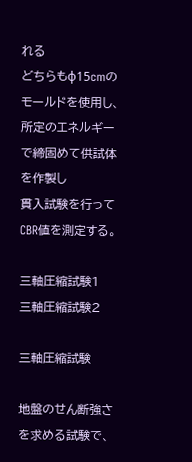れる
どちらもφ15cmのモールドを使用し、所定のエネルギーで締固めて供試体を作製し
貫入試験を行ってCBR値を測定する。

三軸圧縮試験1
三軸圧縮試験2

三軸圧縮試験

地盤のせん断強さを求める試験で、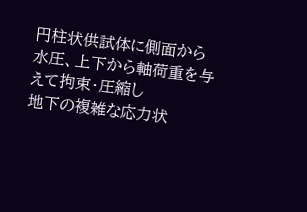円柱状供試体に側面から水圧、上下から軸荷重を与えて拘束・圧縮し
地下の複雑な応力状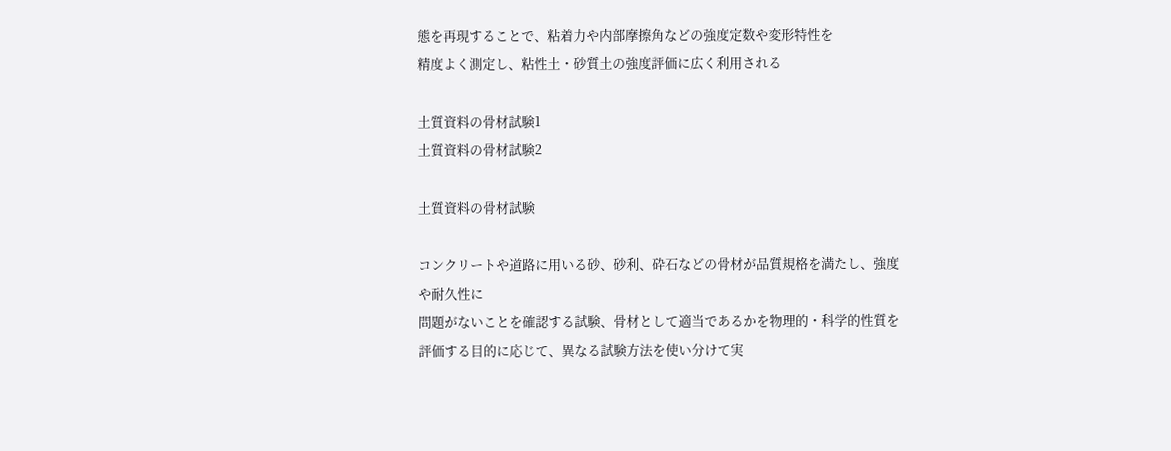態を再現することで、粘着力や内部摩擦角などの強度定数や変形特性を
精度よく測定し、粘性土・砂質土の強度評価に広く利用される

土質資料の骨材試験1
土質資料の骨材試験2

土質資料の骨材試験

コンクリートや道路に用いる砂、砂利、砕石などの骨材が品質規格を満たし、強度や耐久性に
問題がないことを確認する試験、骨材として適当であるかを物理的・科学的性質を
評価する目的に応じて、異なる試験方法を使い分けて実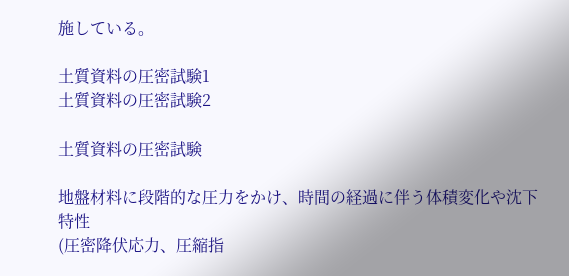施している。

土質資料の圧密試験1
土質資料の圧密試験2

土質資料の圧密試験

地盤材料に段階的な圧力をかけ、時間の経過に伴う体積変化や沈下特性
(圧密降伏応力、圧縮指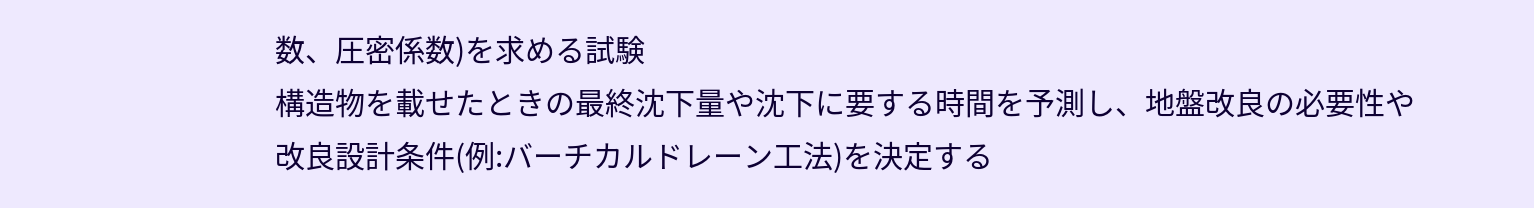数、圧密係数)を求める試験
構造物を載せたときの最終沈下量や沈下に要する時間を予測し、地盤改良の必要性や
改良設計条件(例:バーチカルドレーン工法)を決定する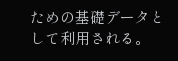ための基礎データとして利用される。